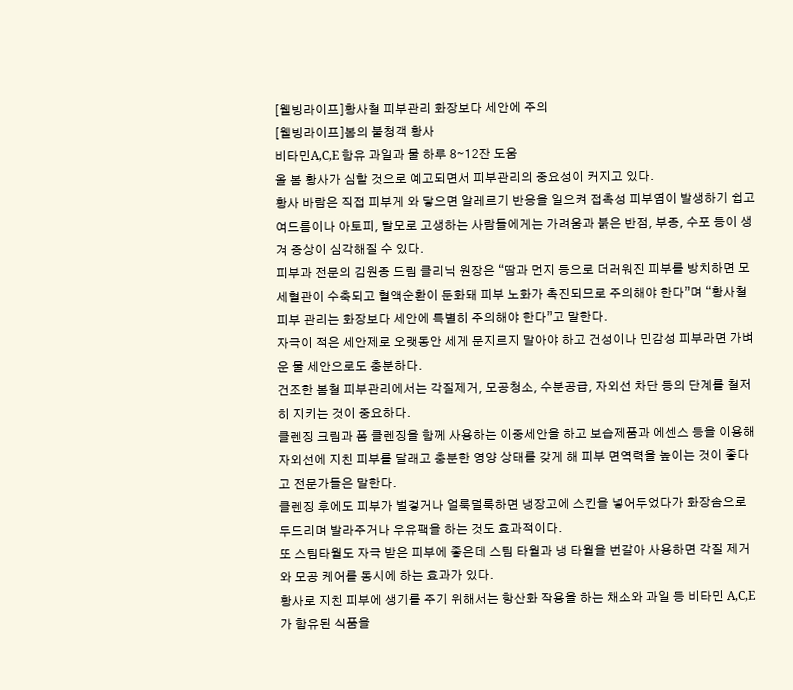[웰빙라이프]황사철 피부관리 화장보다 세안에 주의
[웰빙라이프]봄의 불청객 황사
비타민A,C,E 함유 과일과 물 하루 8∼12잔 도움
올 봄 황사가 심할 것으로 예고되면서 피부관리의 중요성이 커지고 있다.
황사 바람은 직접 피부게 와 닿으면 알레르기 반응을 일으켜 접촉성 피부염이 발생하기 쉽고 여드름이나 아토피, 탈모로 고생하는 사람들에게는 가려움과 붉은 반점, 부종, 수포 등이 생겨 증상이 심각해질 수 있다.
피부과 전문의 김원종 드림 클리닉 원장은 “땀과 먼지 등으로 더러워진 피부를 방치하면 모세혈관이 수축되고 혈액순환이 둔화돼 피부 노화가 촉진되므로 주의해야 한다”며 “황사철 피부 관리는 화장보다 세안에 특별히 주의해야 한다”고 말한다.
자극이 적은 세안제로 오랫동안 세게 문지르지 말아야 하고 건성이나 민감성 피부라면 가벼운 물 세안으로도 충분하다.
건조한 봄철 피부관리에서는 각질제거, 모공청소, 수분공급, 자외선 차단 등의 단계를 철저히 지키는 것이 중요하다.
클렌징 크림과 폼 클렌징을 함께 사용하는 이중세안을 하고 보습제품과 에센스 등을 이용해 자외선에 지친 피부를 달래고 충분한 영양 상태를 갖게 해 피부 면역력을 높이는 것이 좋다고 전문가들은 말한다.
클렌징 후에도 피부가 벌겋거나 얼룩덜룩하면 냉장고에 스킨을 넣어두었다가 화장솜으로 두드리며 발라주거나 우유팩을 하는 것도 효과적이다.
또 스팀타월도 자극 받은 피부에 좋은데 스팀 타월과 냉 타월을 번갈아 사용하면 각질 제거와 모공 케어를 동시에 하는 효과가 있다.
황사로 지친 피부에 생기를 주기 위해서는 항산화 작용을 하는 채소와 과일 등 비타민 A,C,E가 함유된 식품을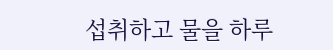섭취하고 물을 하루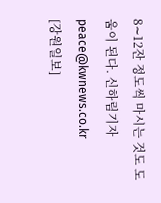8∼12잔 정도씩 마시는 것도 도움이 된다. 신하림기자 peace@kwnews.co.kr
[강원일보]